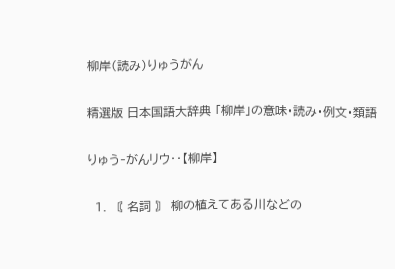柳岸(読み)りゅうがん

精選版 日本国語大辞典 「柳岸」の意味・読み・例文・類語

りゅう‐がんリウ‥【柳岸】

  1. 〘 名詞 〙 柳の植えてある川などの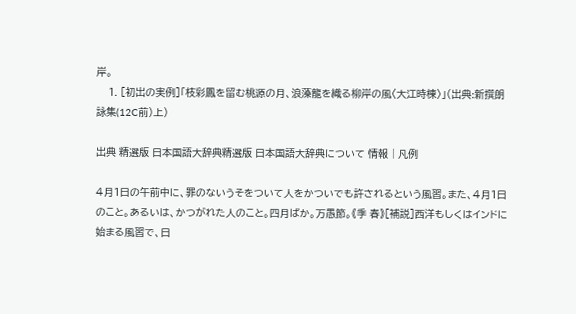岸。
    1. [初出の実例]「枝彩鳳を留む桃源の月、浪藻龍を織る柳岸の風〈大江時棟〉」(出典:新撰朗詠集(12C前)上)

出典 精選版 日本国語大辞典精選版 日本国語大辞典について 情報 | 凡例

4月1日の午前中に、罪のないうそをついて人をかついでも許されるという風習。また、4月1日のこと。あるいは、かつがれた人のこと。四月ばか。万愚節。《季 春》[補説]西洋もしくはインドに始まる風習で、日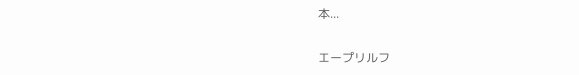本...

エープリルフ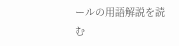ールの用語解説を読む